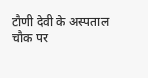टौणी देवी के अस्पताल चौक पर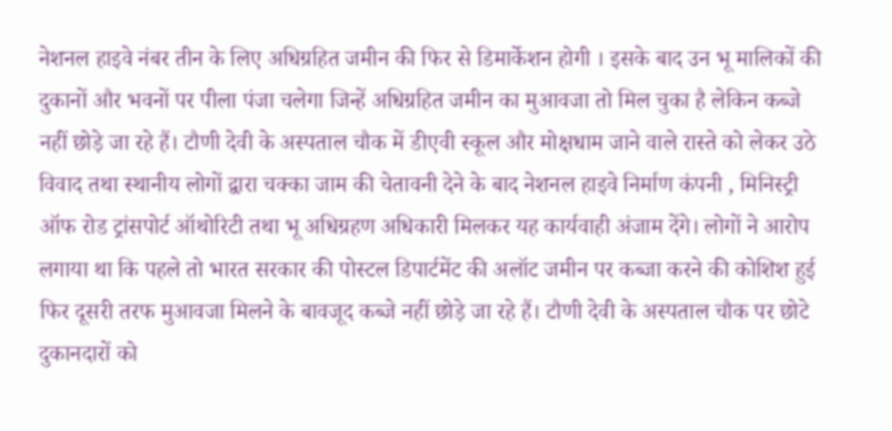नेशनल हाइवे नंबर तीन के लिए अधिग्रहित जमीन की फिर से डिमार्केशन होगी । इसके बाद उन भू मालिकों की दुकानों और भवनों पर पीला पंजा चलेगा जिन्हें अधिग्रहित जमीन का मुआवजा तो मिल चुका है लेकिन कब्जे नहीं छोड़े जा रहे हैं। टौणी देवी के अस्पताल चौक में डीएवी स्कूल और मोक्षधाम जाने वाले रास्ते को लेकर उठे विवाद तथा स्थानीय लोगों द्वारा चक्का जाम की चेतावनी देने के बाद नेशनल हाइवे निर्माण कंपनी , मिनिस्ट्री ऑफ रोड ट्रांसपोर्ट ऑथोरिटी तथा भू अधिग्रहण अधिकारी मिलकर यह कार्यवाही अंजाम देंगे। लोगों ने आरोप लगाया था कि पहले तो भारत सरकार की पोस्टल डिपार्टमेंट की अलॉट जमीन पर कब्जा करने की कोशिश हुई फिर दूसरी तरफ मुआवजा मिलने के बावजूद कब्जे नहीं छोड़े जा रहे हैं। टौणी देवी के अस्पताल चौक पर छोटे दुकानदारों को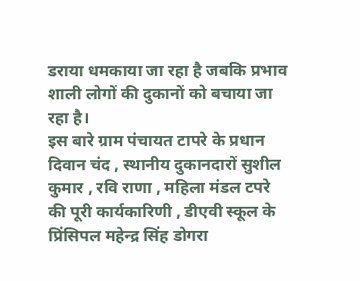डराया धमकाया जा रहा है जबकि प्रभाव शाली लोगों की दुकानों को बचाया जा रहा है।
इस बारे ग्राम पंचायत टापरे के प्रधान दिवान चंद , स्थानीय दुकानदारों सुशील कुमार , रवि राणा , महिला मंडल टपरे की पूरी कार्यकारिणी , डीएवी स्कूल के प्रिंसिपल महेन्द्र सिंह डोगरा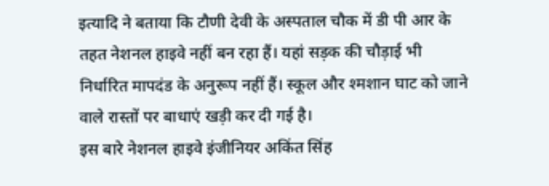इत्यादि ने बताया कि टौणी देवी के अस्पताल चौक में डी पी आर के तहत नेशनल हाइवे नहीं बन रहा हैं। यहां सड़क की चौड़ाई भी निर्धारित मापदंड के अनुरूप नहीं हैं। स्कूल और श्मशान घाट को जाने वाले रास्तों पर बाधाएं खड़ी कर दी गई है।
इस बारे नेशनल हाइवे इंजीनियर अकिंत सिंह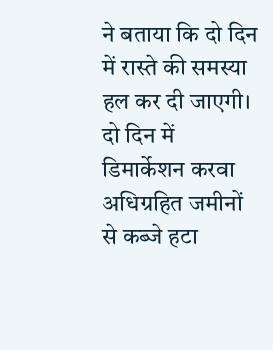ने बताया कि दो दिन में रास्ते की समस्या हल कर दी जाएगी। दो दिन में डिमार्केशन करवा अधिग्रहित जमीनों से कब्जे हटा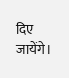दिए जायेंगे।